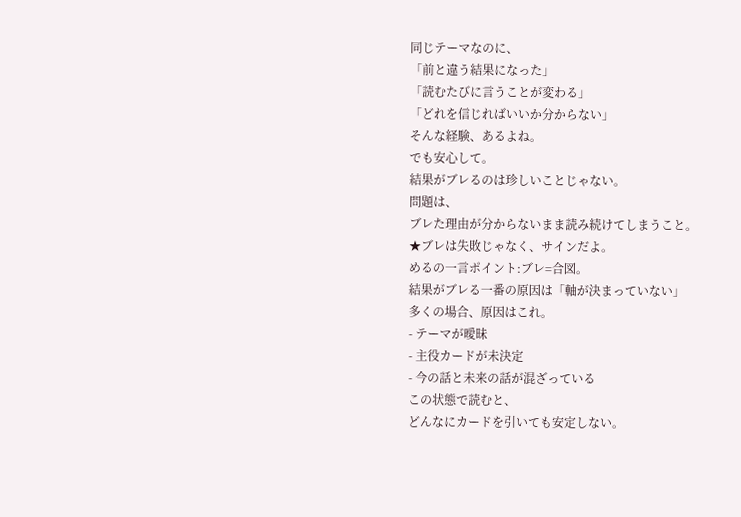同じテーマなのに、
「前と違う結果になった」
「読むたびに言うことが変わる」
「どれを信じればいいか分からない」
そんな経験、あるよね。
でも安心して。
結果がブレるのは珍しいことじゃない。
問題は、
ブレた理由が分からないまま読み続けてしまうこと。
★ブレは失敗じゃなく、サインだよ。
めるの一言ポイント:ブレ=合図。
結果がブレる一番の原因は「軸が決まっていない」
多くの場合、原因はこれ。
- テーマが曖昧
- 主役カードが未決定
- 今の話と未来の話が混ざっている
この状態で読むと、
どんなにカードを引いても安定しない。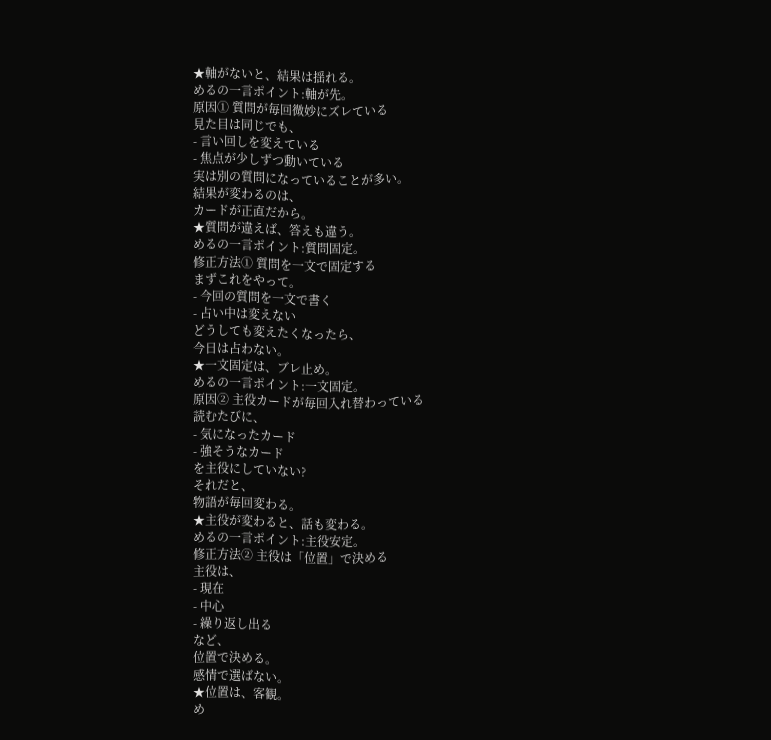★軸がないと、結果は揺れる。
めるの一言ポイント:軸が先。
原因① 質問が毎回微妙にズレている
見た目は同じでも、
- 言い回しを変えている
- 焦点が少しずつ動いている
実は別の質問になっていることが多い。
結果が変わるのは、
カードが正直だから。
★質問が違えば、答えも違う。
めるの一言ポイント:質問固定。
修正方法① 質問を一文で固定する
まずこれをやって。
- 今回の質問を一文で書く
- 占い中は変えない
どうしても変えたくなったら、
今日は占わない。
★一文固定は、ブレ止め。
めるの一言ポイント:一文固定。
原因② 主役カードが毎回入れ替わっている
読むたびに、
- 気になったカード
- 強そうなカード
を主役にしていない?
それだと、
物語が毎回変わる。
★主役が変わると、話も変わる。
めるの一言ポイント:主役安定。
修正方法② 主役は「位置」で決める
主役は、
- 現在
- 中心
- 繰り返し出る
など、
位置で決める。
感情で選ばない。
★位置は、客観。
め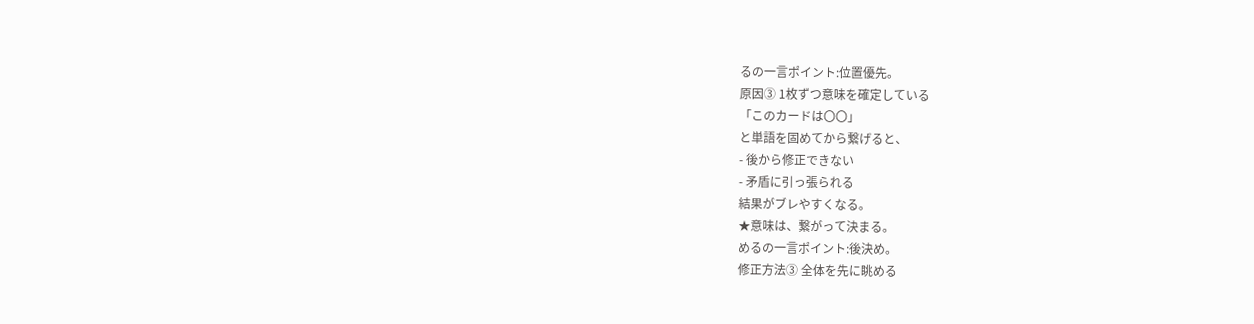るの一言ポイント:位置優先。
原因③ 1枚ずつ意味を確定している
「このカードは〇〇」
と単語を固めてから繋げると、
- 後から修正できない
- 矛盾に引っ張られる
結果がブレやすくなる。
★意味は、繋がって決まる。
めるの一言ポイント:後決め。
修正方法③ 全体を先に眺める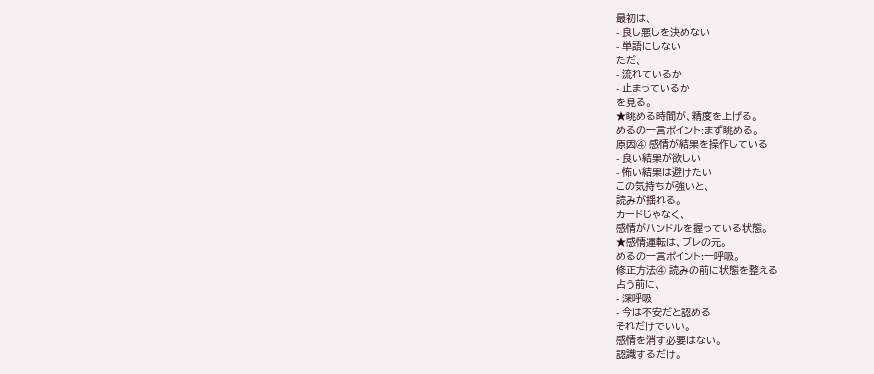最初は、
- 良し悪しを決めない
- 単語にしない
ただ、
- 流れているか
- 止まっているか
を見る。
★眺める時間が、精度を上げる。
めるの一言ポイント:まず眺める。
原因④ 感情が結果を操作している
- 良い結果が欲しい
- 怖い結果は避けたい
この気持ちが強いと、
読みが揺れる。
カードじゃなく、
感情がハンドルを握っている状態。
★感情運転は、ブレの元。
めるの一言ポイント:一呼吸。
修正方法④ 読みの前に状態を整える
占う前に、
- 深呼吸
- 今は不安だと認める
それだけでいい。
感情を消す必要はない。
認識するだけ。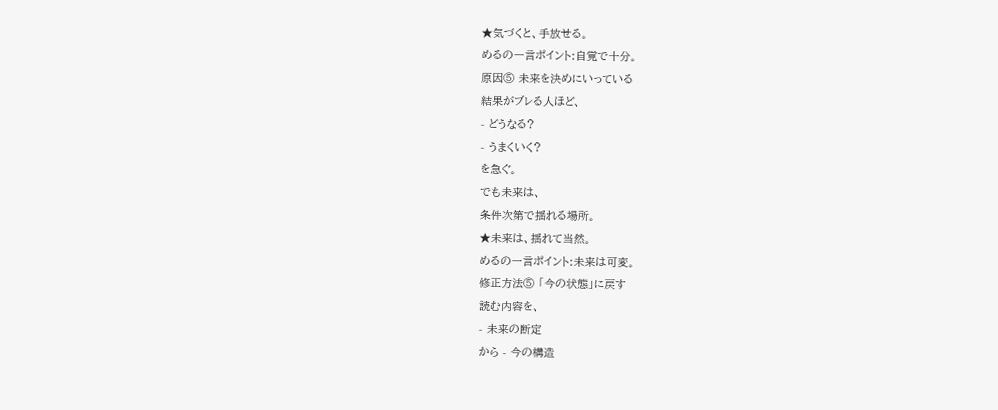★気づくと、手放せる。
めるの一言ポイント:自覚で十分。
原因⑤ 未来を決めにいっている
結果がブレる人ほど、
- どうなる?
- うまくいく?
を急ぐ。
でも未来は、
条件次第で揺れる場所。
★未来は、揺れて当然。
めるの一言ポイント:未来は可変。
修正方法⑤ 「今の状態」に戻す
読む内容を、
- 未来の断定
から - 今の構造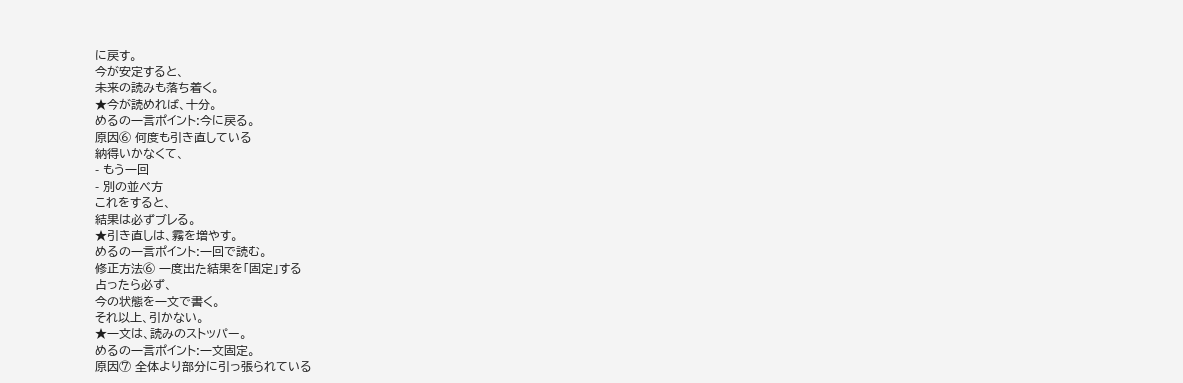に戻す。
今が安定すると、
未来の読みも落ち着く。
★今が読めれば、十分。
めるの一言ポイント:今に戻る。
原因⑥ 何度も引き直している
納得いかなくて、
- もう一回
- 別の並べ方
これをすると、
結果は必ずブレる。
★引き直しは、霧を増やす。
めるの一言ポイント:一回で読む。
修正方法⑥ 一度出た結果を「固定」する
占ったら必ず、
今の状態を一文で書く。
それ以上、引かない。
★一文は、読みのストッパー。
めるの一言ポイント:一文固定。
原因⑦ 全体より部分に引っ張られている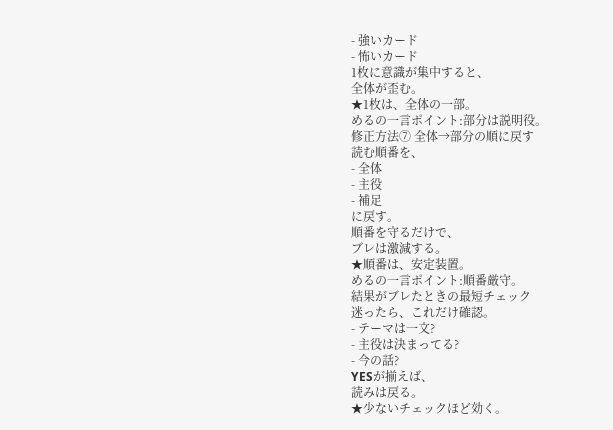- 強いカード
- 怖いカード
1枚に意識が集中すると、
全体が歪む。
★1枚は、全体の一部。
めるの一言ポイント:部分は説明役。
修正方法⑦ 全体→部分の順に戻す
読む順番を、
- 全体
- 主役
- 補足
に戻す。
順番を守るだけで、
ブレは激減する。
★順番は、安定装置。
めるの一言ポイント:順番厳守。
結果がブレたときの最短チェック
迷ったら、これだけ確認。
- テーマは一文?
- 主役は決まってる?
- 今の話?
YESが揃えば、
読みは戻る。
★少ないチェックほど効く。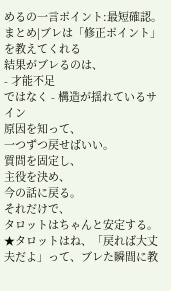めるの一言ポイント:最短確認。
まとめ|ブレは「修正ポイント」を教えてくれる
結果がブレるのは、
- 才能不足
ではなく - 構造が揺れているサイン
原因を知って、
一つずつ戻せばいい。
質問を固定し、
主役を決め、
今の話に戻る。
それだけで、
タロットはちゃんと安定する。
★タロットはね、「戻れば大丈夫だよ」って、ブレた瞬間に教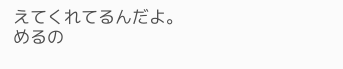えてくれてるんだよ。
めるの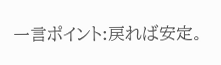一言ポイント:戻れば安定。